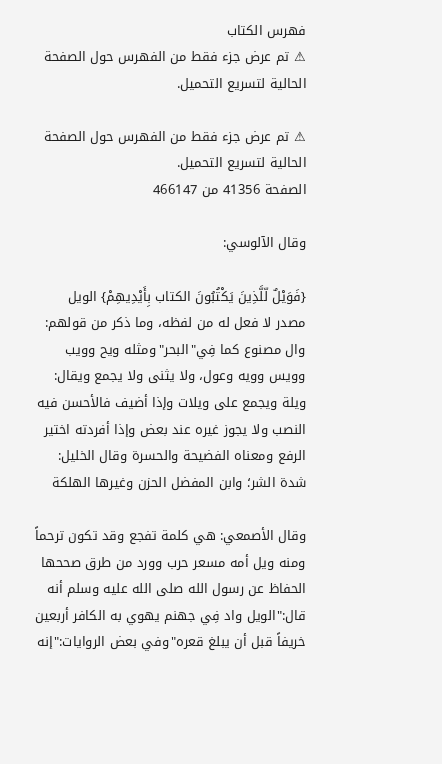فهرس الكتاب
⚠ تم عرض جزء فقط من الفهرس حول الصفحة الحالية لتسريع التحميل.

⚠ تم عرض جزء فقط من الفهرس حول الصفحة الحالية لتسريع التحميل.
الصفحة 41356 من 466147

وقال الآلوسي:

{فَوَيْلٌ لّلَّذِينَ يَكْتُبُونَ الكتاب بِأَيْدِيهِمْ} الويل مصدر لا فعل له من لفظه، وما ذكر من قولهم: وال مصنوع كما فِي"البحر"ومثله ويح وويب وويس وويه وعول، ولا يثنى ولا يجمع ويقال: ويلة ويجمع على ويلات وإذا أضيف فالأحسن فيه النصب ولا يجوز غيره عند بعض وإذا أفردته اختير الرفع ومعناه الفضيحة والحسرة وقال الخليل: شدة الشر؛ وابن المفضل الحزن وغيرها الهلكة

وقال الأصمعي: هي كلمة تفجع وقد تكون ترحماً ومنه ويل أمه مسعر حرب وورد من طرق صححها الحفاظ عن رسول الله صلى الله عليه وسلم أنه قال:"الويل واد فِي جهنم يهوي به الكافر أربعين خريفاً قبل أن يبلغ قعره"وفي بعض الروايات:"إنه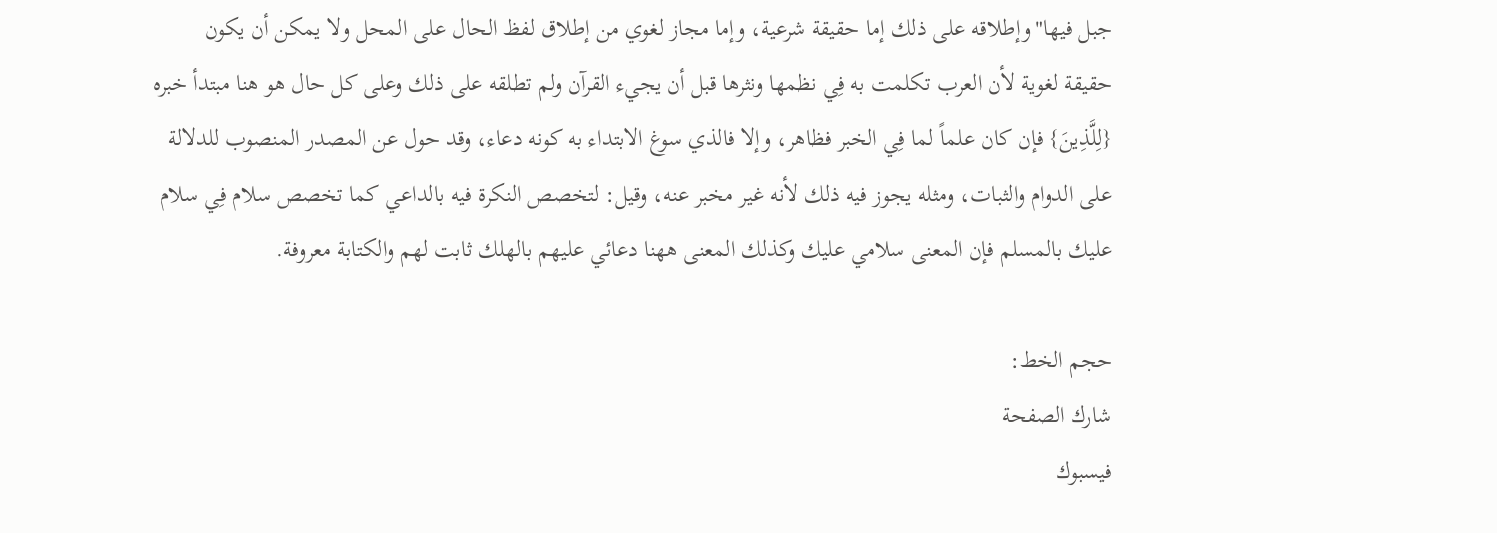جبل فيها"وإطلاقه على ذلك إما حقيقة شرعية، وإما مجاز لغوي من إطلاق لفظ الحال على المحل ولا يمكن أن يكون حقيقة لغوية لأن العرب تكلمت به فِي نظمها ونثرها قبل أن يجيء القرآن ولم تطلقه على ذلك وعلى كل حال هو هنا مبتدأ خبره {لِلَّذِينَ} فإن كان علماً لما فِي الخبر فظاهر، وإلا فالذي سوغ الابتداء به كونه دعاء، وقد حول عن المصدر المنصوب للدلالة على الدوام والثبات، ومثله يجوز فيه ذلك لأنه غير مخبر عنه، وقيل: لتخصص النكرة فيه بالداعي كما تخصص سلام فِي سلام عليك بالمسلم فإن المعنى سلامي عليك وكذلك المعنى ههنا دعائي عليهم بالهلك ثابت لهم والكتابة معروفة.

حجم الخط:
شارك الصفحة
فيسبوك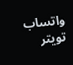واتساب تويتر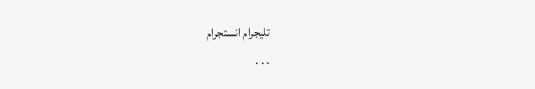تليجرام انستجرام
. . .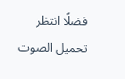فضلًا انتظر تحميل الصوت